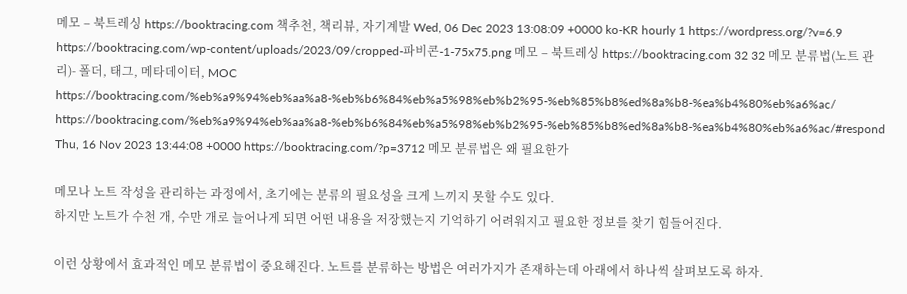메모 – 북트레싱 https://booktracing.com 책추천, 책리뷰, 자기계발 Wed, 06 Dec 2023 13:08:09 +0000 ko-KR hourly 1 https://wordpress.org/?v=6.9 https://booktracing.com/wp-content/uploads/2023/09/cropped-파비콘-1-75x75.png 메모 – 북트레싱 https://booktracing.com 32 32 메모 분류법(노트 관리)- 폴더, 태그, 메타데이터, MOC https://booktracing.com/%eb%a9%94%eb%aa%a8-%eb%b6%84%eb%a5%98%eb%b2%95-%eb%85%b8%ed%8a%b8-%ea%b4%80%eb%a6%ac/ https://booktracing.com/%eb%a9%94%eb%aa%a8-%eb%b6%84%eb%a5%98%eb%b2%95-%eb%85%b8%ed%8a%b8-%ea%b4%80%eb%a6%ac/#respond Thu, 16 Nov 2023 13:44:08 +0000 https://booktracing.com/?p=3712 메모 분류법은 왜 필요한가

메모나 노트 작성을 관리하는 과정에서, 초기에는 분류의 필요성을 크게 느끼지 못할 수도 있다.
하지만 노트가 수천 개, 수만 개로 늘어나게 되면 어떤 내용을 저장했는지 기억하기 어려워지고 필요한 정보를 찾기 힘들어진다.

이런 상황에서 효과적인 메모 분류법이 중요해진다. 노트를 분류하는 방법은 여러가지가 존재하는데 아래에서 하나씩 살펴보도록 하자.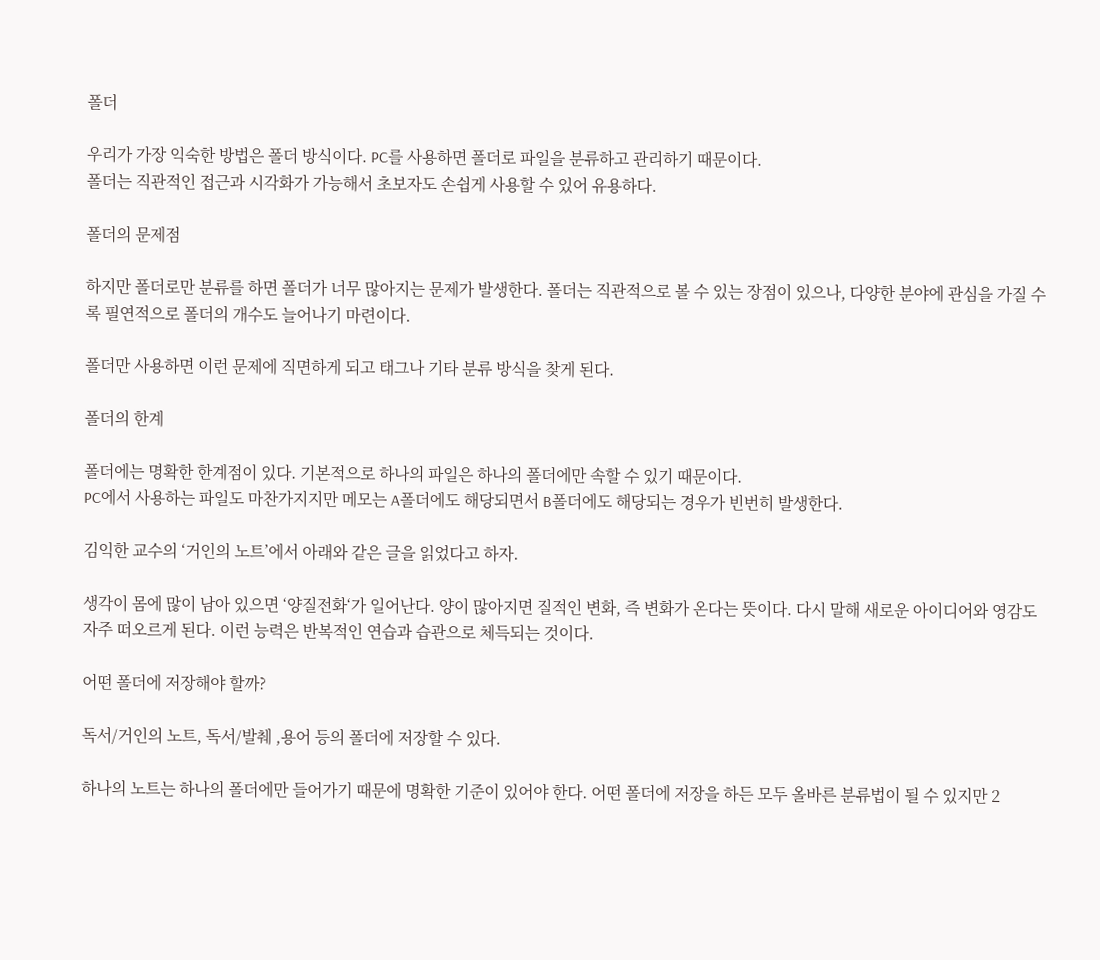폴더

우리가 가장 익숙한 방법은 폴더 방식이다. PC를 사용하면 폴더로 파일을 분류하고 관리하기 때문이다.
폴더는 직관적인 접근과 시각화가 가능해서 초보자도 손쉽게 사용할 수 있어 유용하다.

폴더의 문제점

하지만 폴더로만 분류를 하면 폴더가 너무 많아지는 문제가 발생한다. 폴더는 직관적으로 볼 수 있는 장점이 있으나, 다양한 분야에 관심을 가질 수록 필연적으로 폴더의 개수도 늘어나기 마련이다.

폴더만 사용하면 이런 문제에 직면하게 되고 태그나 기타 분류 방식을 찾게 된다.

폴더의 한계

폴더에는 명확한 한계점이 있다. 기본적으로 하나의 파일은 하나의 폴더에만 속할 수 있기 때문이다.
PC에서 사용하는 파일도 마찬가지지만 메모는 A폴더에도 해당되면서 B폴더에도 해당되는 경우가 빈번히 발생한다.

김익한 교수의 ‘거인의 노트’에서 아래와 같은 글을 읽었다고 하자.

생각이 몸에 많이 남아 있으면 ‘양질전화‘가 일어난다. 양이 많아지면 질적인 변화, 즉 변화가 온다는 뜻이다. 다시 말해 새로운 아이디어와 영감도 자주 떠오르게 된다. 이런 능력은 반복적인 연습과 습관으로 체득되는 것이다.

어떤 폴더에 저장해야 할까?

독서/거인의 노트, 독서/발췌 ,용어 등의 폴더에 저장할 수 있다.

하나의 노트는 하나의 폴더에만 들어가기 때문에 명확한 기준이 있어야 한다. 어떤 폴더에 저장을 하든 모두 올바른 분류법이 될 수 있지만 2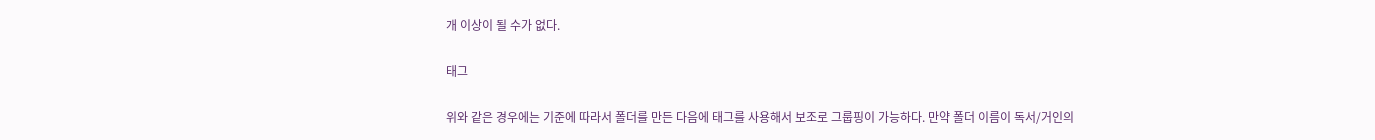개 이상이 될 수가 없다.

태그

위와 같은 경우에는 기준에 따라서 폴더를 만든 다음에 태그를 사용해서 보조로 그룹핑이 가능하다. 만약 폴더 이름이 독서/거인의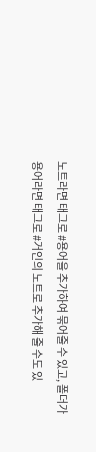노트라면 태그로 #용어을 추가하여 묶어줄 수 있고, 폴더가 용어라면 태그로 #거인의 노트로 추가해 줄 수도 있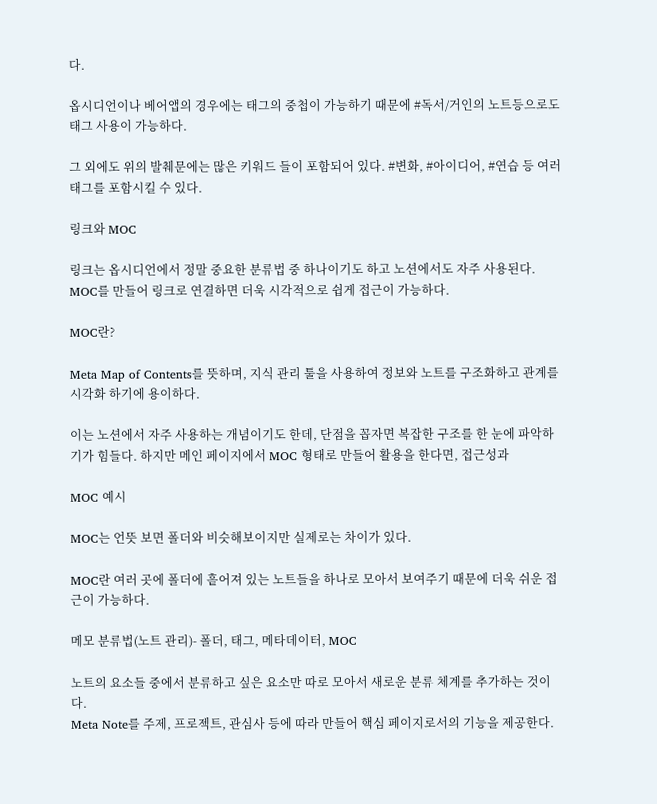다.

옵시디언이나 베어앱의 경우에는 태그의 중첩이 가능하기 때문에 #독서/거인의 노트등으로도 태그 사용이 가능하다.

그 외에도 위의 발췌문에는 많은 키워드 들이 포함되어 있다. #변화, #아이디어, #연습 등 여러 태그를 포함시킬 수 있다.

링크와 MOC

링크는 옵시디언에서 정말 중요한 분류법 중 하나이기도 하고 노션에서도 자주 사용된다. MOC를 만들어 링크로 연결하면 더욱 시각적으로 쉽게 접근이 가능하다.

MOC란?

Meta Map of Contents를 뜻하며, 지식 관리 툴을 사용하여 정보와 노트를 구조화하고 관계를 시각화 하기에 용이하다.

이는 노션에서 자주 사용하는 개념이기도 한데, 단점을 꼽자면 복잡한 구조를 한 눈에 파악하기가 힘들다. 하지만 메인 페이지에서 MOC 형태로 만들어 활용을 한다면, 접근성과

MOC 예시

MOC는 언뜻 보면 폴더와 비슷해보이지만 실제로는 차이가 있다.

MOC란 여러 곳에 폴더에 흩어져 있는 노트들을 하나로 모아서 보여주기 때문에 더욱 쉬운 접근이 가능하다.

메모 분류법(노트 관리)- 폴더, 태그, 메타데이터, MOC

노트의 요소들 중에서 분류하고 싶은 요소만 따로 모아서 새로운 분류 체계를 추가하는 것이다.
Meta Note를 주제, 프로젝트, 관심사 등에 따라 만들어 핵심 페이지로서의 기능을 제공한다.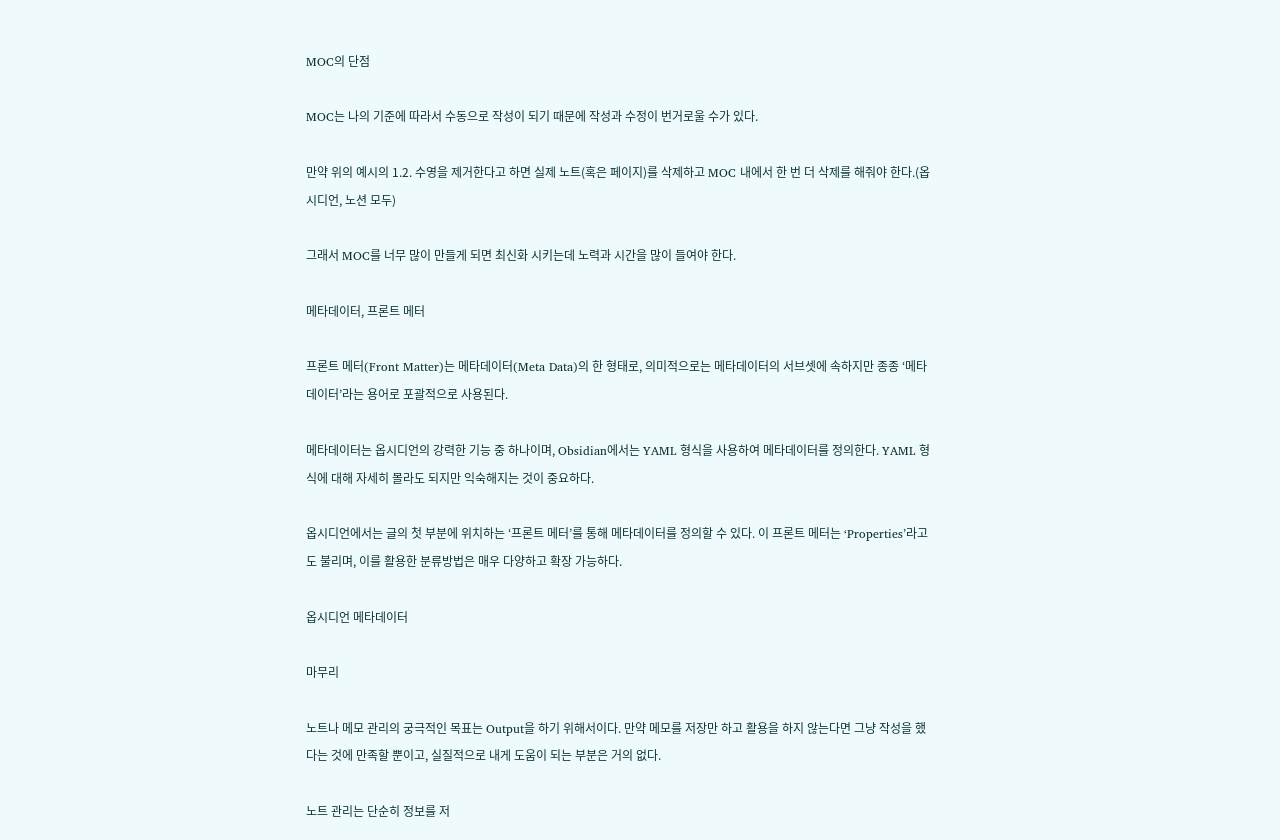MOC의 단점

MOC는 나의 기준에 따라서 수동으로 작성이 되기 때문에 작성과 수정이 번거로울 수가 있다.

만약 위의 예시의 1.2. 수영을 제거한다고 하면 실제 노트(혹은 페이지)를 삭제하고 MOC 내에서 한 번 더 삭제를 해줘야 한다.(옵시디언, 노션 모두)

그래서 MOC를 너무 많이 만들게 되면 최신화 시키는데 노력과 시간을 많이 들여야 한다.

메타데이터, 프론트 메터

프론트 메터(Front Matter)는 메타데이터(Meta Data)의 한 형태로, 의미적으로는 메타데이터의 서브셋에 속하지만 종종 ‘메타데이터’라는 용어로 포괄적으로 사용된다.

메타데이터는 옵시디언의 강력한 기능 중 하나이며, Obsidian에서는 YAML 형식을 사용하여 메타데이터를 정의한다. YAML 형식에 대해 자세히 몰라도 되지만 익숙해지는 것이 중요하다.

옵시디언에서는 글의 첫 부분에 위치하는 ‘프론트 메터’를 통해 메타데이터를 정의할 수 있다. 이 프론트 메터는 ‘Properties’라고도 불리며, 이를 활용한 분류방법은 매우 다양하고 확장 가능하다.

옵시디언 메타데이터

마무리

노트나 메모 관리의 궁극적인 목표는 Output을 하기 위해서이다. 만약 메모를 저장만 하고 활용을 하지 않는다면 그냥 작성을 했다는 것에 만족할 뿐이고, 실질적으로 내게 도움이 되는 부분은 거의 없다.

노트 관리는 단순히 정보를 저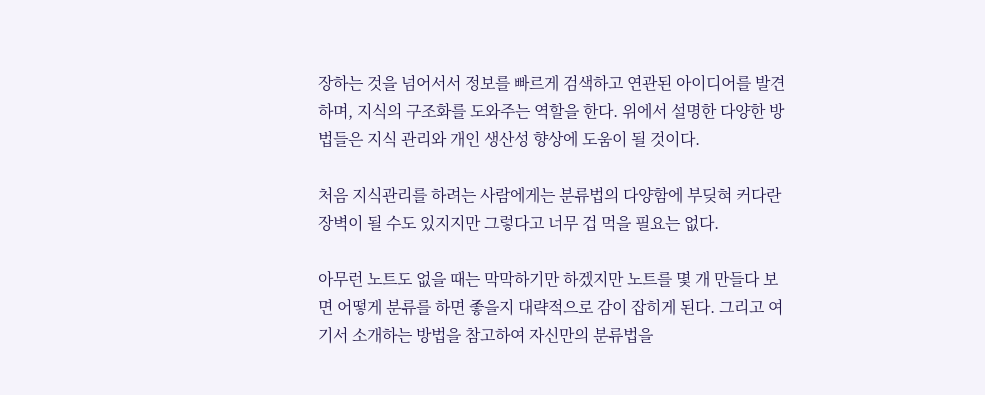장하는 것을 넘어서서 정보를 빠르게 검색하고 연관된 아이디어를 발견하며, 지식의 구조화를 도와주는 역할을 한다. 위에서 설명한 다양한 방법들은 지식 관리와 개인 생산성 향상에 도움이 될 것이다.

처음 지식관리를 하려는 사람에게는 분류법의 다양함에 부딪혀 커다란 장벽이 될 수도 있지지만 그렇다고 너무 겁 먹을 필요는 없다.

아무런 노트도 없을 때는 막막하기만 하겠지만 노트를 몇 개 만들다 보면 어떻게 분류를 하면 좋을지 대략적으로 감이 잡히게 된다. 그리고 여기서 소개하는 방법을 참고하여 자신만의 분류법을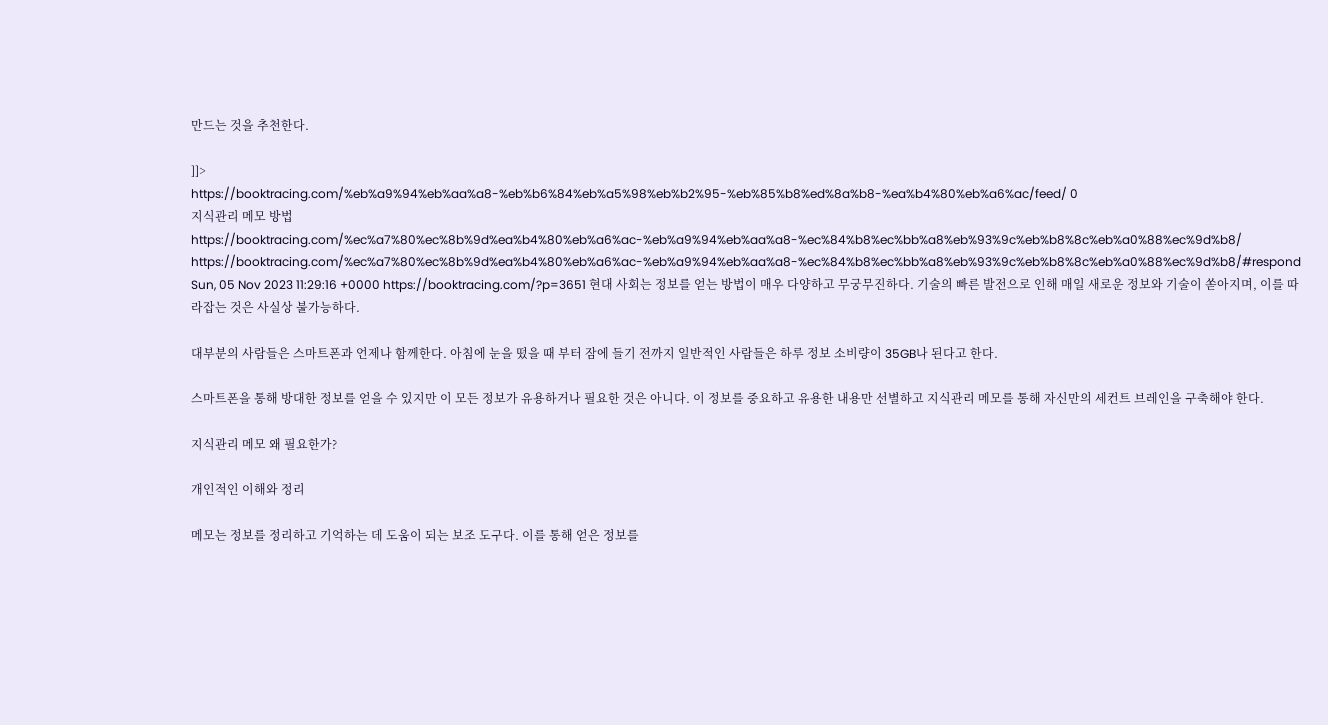만드는 것을 추천한다.

]]>
https://booktracing.com/%eb%a9%94%eb%aa%a8-%eb%b6%84%eb%a5%98%eb%b2%95-%eb%85%b8%ed%8a%b8-%ea%b4%80%eb%a6%ac/feed/ 0
지식관리 메모 방법 https://booktracing.com/%ec%a7%80%ec%8b%9d%ea%b4%80%eb%a6%ac-%eb%a9%94%eb%aa%a8-%ec%84%b8%ec%bb%a8%eb%93%9c%eb%b8%8c%eb%a0%88%ec%9d%b8/ https://booktracing.com/%ec%a7%80%ec%8b%9d%ea%b4%80%eb%a6%ac-%eb%a9%94%eb%aa%a8-%ec%84%b8%ec%bb%a8%eb%93%9c%eb%b8%8c%eb%a0%88%ec%9d%b8/#respond Sun, 05 Nov 2023 11:29:16 +0000 https://booktracing.com/?p=3651 현대 사회는 정보를 얻는 방법이 매우 다양하고 무궁무진하다. 기술의 빠른 발전으로 인해 매일 새로운 정보와 기술이 쏟아지며, 이를 따라잡는 것은 사실상 불가능하다.

대부분의 사람들은 스마트폰과 언제나 함께한다. 아침에 눈을 떴을 때 부터 잠에 들기 전까지 일반적인 사람들은 하루 정보 소비량이 35GB나 된다고 한다.

스마트폰을 통해 방대한 정보를 얻을 수 있지만 이 모든 정보가 유용하거나 필요한 것은 아니다. 이 정보를 중요하고 유용한 내용만 선별하고 지식관리 메모를 통해 자신만의 세컨트 브레인을 구축해야 한다.

지식관리 메모 왜 필요한가?

개인적인 이해와 정리

메모는 정보를 정리하고 기억하는 데 도움이 되는 보조 도구다. 이를 통해 얻은 정보를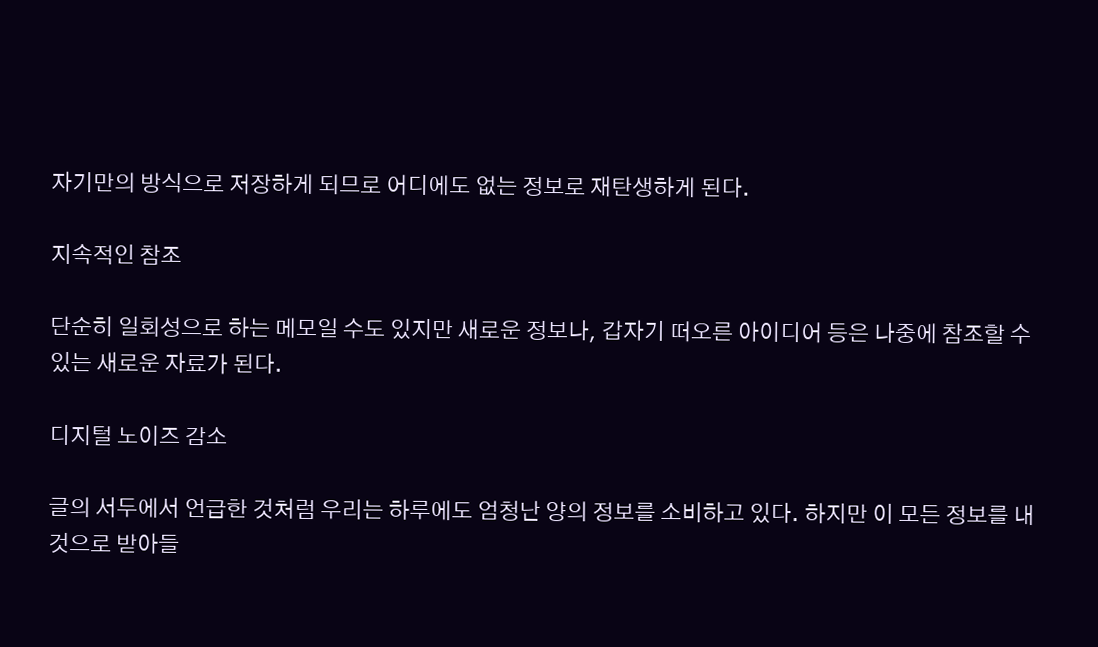자기만의 방식으로 저장하게 되므로 어디에도 없는 정보로 재탄생하게 된다.

지속적인 참조

단순히 일회성으로 하는 메모일 수도 있지만 새로운 정보나, 갑자기 떠오른 아이디어 등은 나중에 참조할 수 있는 새로운 자료가 된다.

디지털 노이즈 감소

글의 서두에서 언급한 것처럼 우리는 하루에도 엄청난 양의 정보를 소비하고 있다. 하지만 이 모든 정보를 내것으로 받아들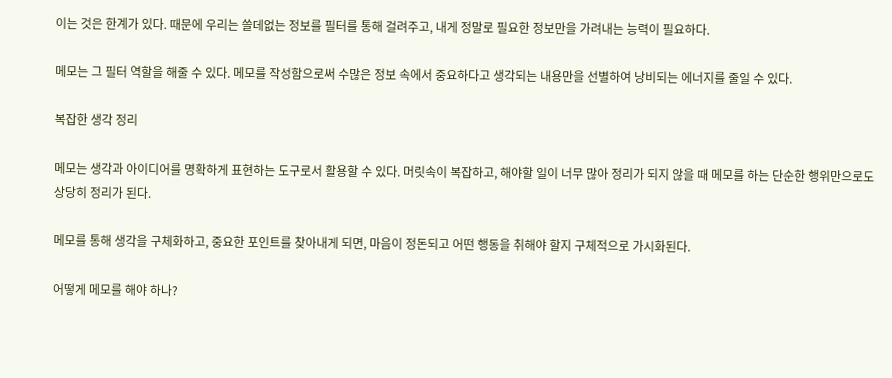이는 것은 한계가 있다. 때문에 우리는 쓸데없는 정보를 필터를 통해 걸려주고, 내게 정말로 필요한 정보만을 가려내는 능력이 필요하다.

메모는 그 필터 역할을 해줄 수 있다. 메모를 작성함으로써 수많은 정보 속에서 중요하다고 생각되는 내용만을 선별하여 낭비되는 에너지를 줄일 수 있다.

복잡한 생각 정리

메모는 생각과 아이디어를 명확하게 표현하는 도구로서 활용할 수 있다. 머릿속이 복잡하고, 해야할 일이 너무 많아 정리가 되지 않을 때 메모를 하는 단순한 행위만으로도 상당히 정리가 된다.

메모를 통해 생각을 구체화하고, 중요한 포인트를 찾아내게 되면, 마음이 정돈되고 어떤 행동을 취해야 할지 구체적으로 가시화된다.

어떻게 메모를 해야 하나?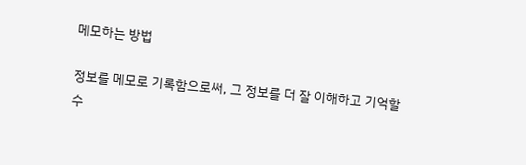메모하는 방법

정보를 메모로 기록함으로써, 그 정보를 더 잘 이해하고 기억할 수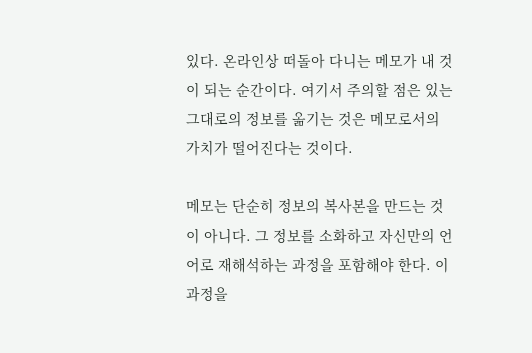있다. 온라인상 떠돌아 다니는 메모가 내 것이 되는 순간이다. 여기서 주의할 점은 있는 그대로의 정보를 옮기는 것은 메모로서의 가치가 떨어진다는 것이다.

메모는 단순히 정보의 복사본을 만드는 것이 아니다. 그 정보를 소화하고 자신만의 언어로 재해석하는 과정을 포함해야 한다. 이 과정을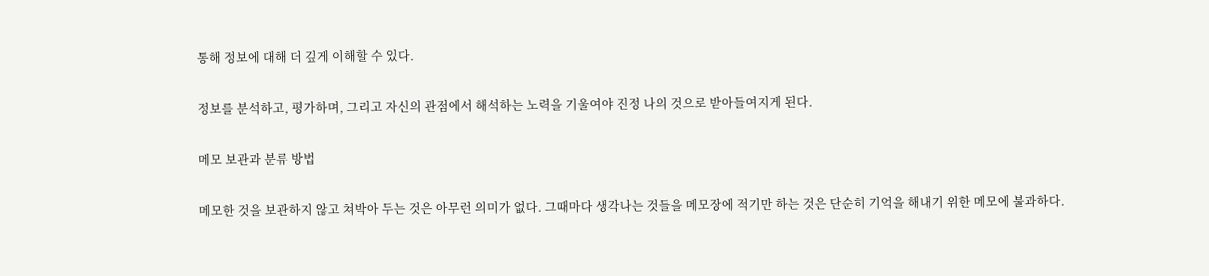통해 정보에 대해 더 깊게 이해할 수 있다.

정보를 분석하고, 평가하며, 그리고 자신의 관점에서 해석하는 노력을 기울여야 진정 나의 것으로 받아들여지게 된다.

메모 보관과 분류 방법

메모한 것을 보관하지 않고 쳐박아 두는 것은 아무런 의미가 없다. 그때마다 생각나는 것들을 메모장에 적기만 하는 것은 단순히 기억을 해내기 위한 메모에 불과하다.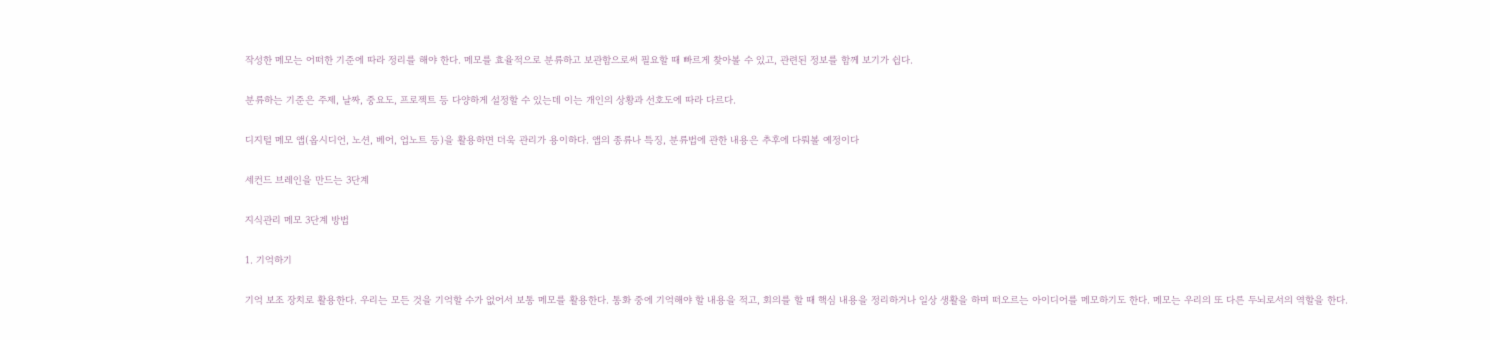작성한 메모는 어떠한 기준에 따라 정리를 해야 한다. 메모를 효율적으로 분류하고 보관함으로써 필요할 때 빠르게 찾아볼 수 있고, 관련된 정보를 함께 보기가 쉽다.

분류하는 기준은 주제, 날짜, 중요도, 프로젝트 등 다양하게 설정할 수 있는데 이는 개인의 상황과 선호도에 따라 다르다.

디지털 메모 앱(옵시디언, 노션, 베어, 업노트 등)을 활용하면 더욱 관리가 용이하다. 앱의 종류나 특징, 분류법에 관한 내용은 추후에 다뤄볼 예정이다

세컨드 브레인을 만드는 3단계

지식관리 메모 3단계 방법

1. 기억하기

기억 보조 장치로 활용한다. 우리는 모든 것을 기억할 수가 없어서 보통 메모를 활용한다. 통화 중에 기억해야 할 내용을 적고, 회의를 할 때 핵심 내용을 정리하거나 일상 생활을 하며 떠오르는 아이디어를 메모하기도 한다. 메모는 우리의 또 다른 두뇌로서의 역할을 한다.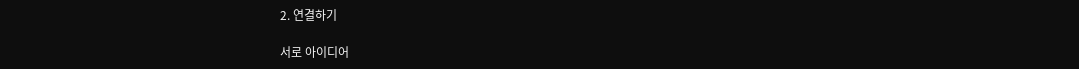2. 연결하기

서로 아이디어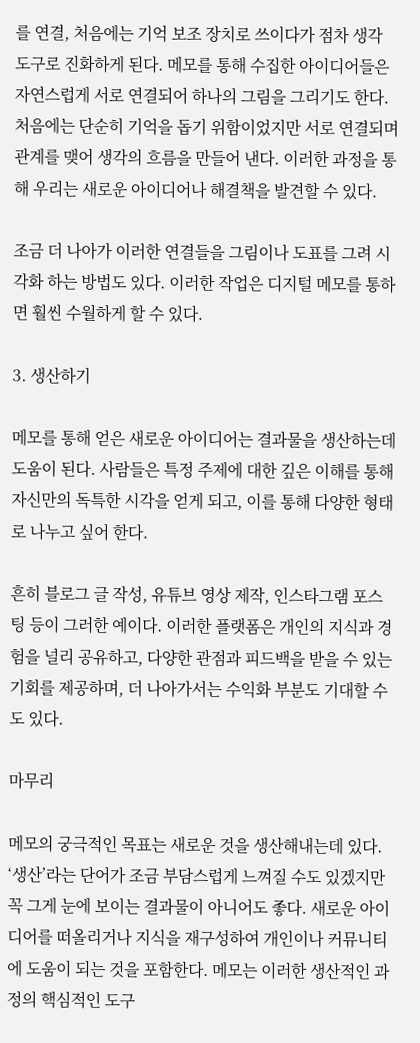를 연결, 처음에는 기억 보조 장치로 쓰이다가 점차 생각 도구로 진화하게 된다. 메모를 통해 수집한 아이디어들은 자연스럽게 서로 연결되어 하나의 그림을 그리기도 한다. 처음에는 단순히 기억을 돕기 위함이었지만 서로 연결되며 관계를 맺어 생각의 흐름을 만들어 낸다. 이러한 과정을 통해 우리는 새로운 아이디어나 해결책을 발견할 수 있다.

조금 더 나아가 이러한 연결들을 그림이나 도표를 그려 시각화 하는 방법도 있다. 이러한 작업은 디지털 메모를 통하면 훨씬 수월하게 할 수 있다.

3. 생산하기

메모를 통해 얻은 새로운 아이디어는 결과물을 생산하는데 도움이 된다. 사람들은 특정 주제에 대한 깊은 이해를 통해 자신만의 독특한 시각을 얻게 되고, 이를 통해 다양한 형태로 나누고 싶어 한다.

흔히 블로그 글 작성, 유튜브 영상 제작, 인스타그램 포스팅 등이 그러한 예이다. 이러한 플랫폼은 개인의 지식과 경험을 널리 공유하고, 다양한 관점과 피드백을 받을 수 있는 기회를 제공하며, 더 나아가서는 수익화 부분도 기대할 수도 있다.

마무리

메모의 궁극적인 목표는 새로운 것을 생산해내는데 있다. ‘생산’라는 단어가 조금 부담스럽게 느껴질 수도 있겠지만 꼭 그게 눈에 보이는 결과물이 아니어도 좋다. 새로운 아이디어를 떠올리거나 지식을 재구성하여 개인이나 커뮤니티에 도움이 되는 것을 포함한다. 메모는 이러한 생산적인 과정의 핵심적인 도구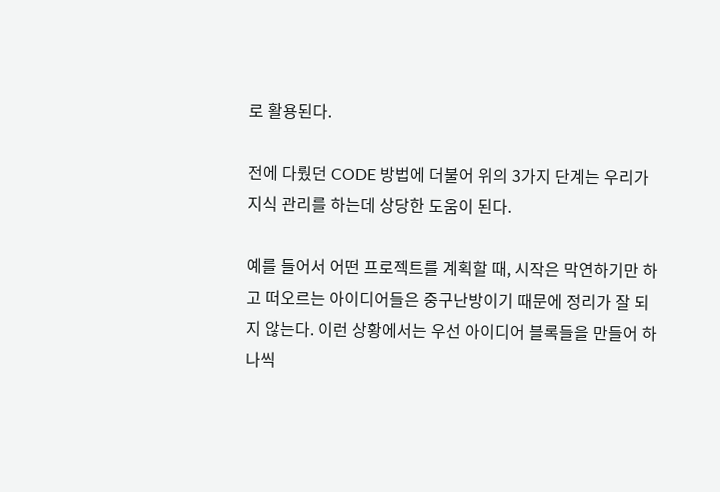로 활용된다.

전에 다뤘던 CODE 방법에 더불어 위의 3가지 단계는 우리가 지식 관리를 하는데 상당한 도움이 된다.

예를 들어서 어떤 프로젝트를 계획할 때, 시작은 막연하기만 하고 떠오르는 아이디어들은 중구난방이기 때문에 정리가 잘 되지 않는다. 이런 상황에서는 우선 아이디어 블록들을 만들어 하나씩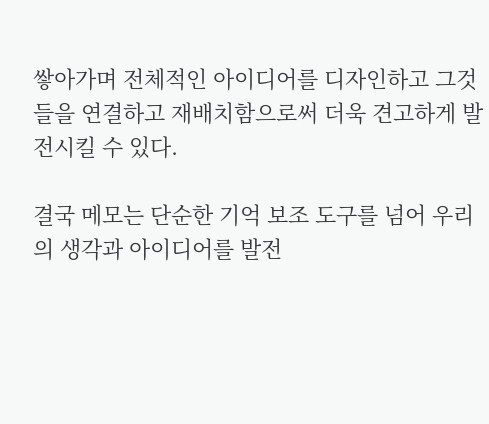쌓아가며 전체적인 아이디어를 디자인하고 그것들을 연결하고 재배치함으로써 더욱 견고하게 발전시킬 수 있다.

결국 메모는 단순한 기억 보조 도구를 넘어 우리의 생각과 아이디어를 발전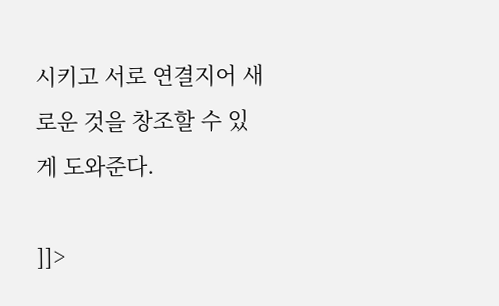시키고 서로 연결지어 새로운 것을 창조할 수 있게 도와준다.

]]>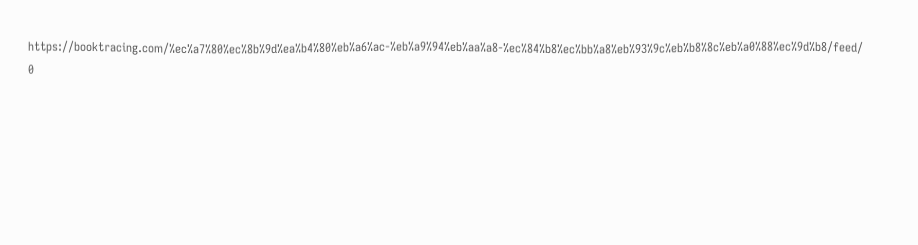https://booktracing.com/%ec%a7%80%ec%8b%9d%ea%b4%80%eb%a6%ac-%eb%a9%94%eb%aa%a8-%ec%84%b8%ec%bb%a8%eb%93%9c%eb%b8%8c%eb%a0%88%ec%9d%b8/feed/ 0